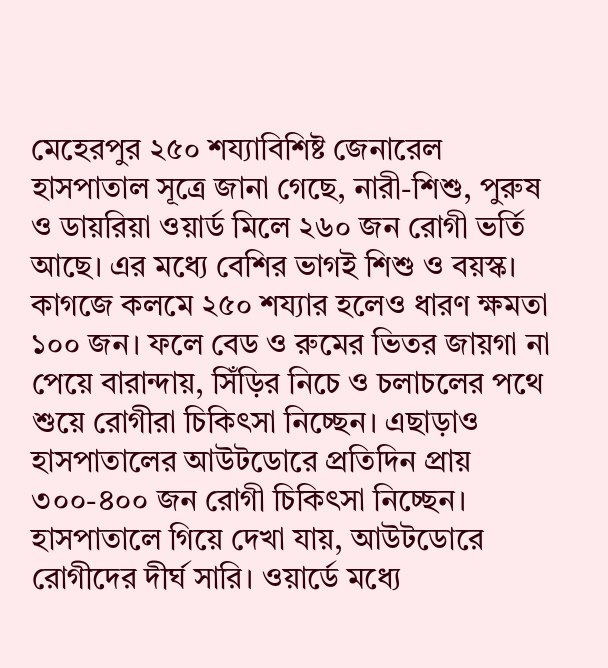মেহেরপুর ২৫০ শয্যাবিশিষ্ট জেনারেল হাসপাতাল সূত্রে জানা গেছে, নারী-শিশু, পুরুষ ও ডায়রিয়া ওয়ার্ড মিলে ২৬০ জন রোগী ভর্তি আছে। এর মধ্যে বেশির ভাগই শিশু ও বয়স্ক। কাগজে কলমে ২৫০ শয্যার হলেও ধারণ ক্ষমতা ১০০ জন। ফলে বেড ও রুমের ভিতর জায়গা না পেয়ে বারান্দায়, সিঁড়ির নিচে ও চলাচলের পথে শুয়ে রোগীরা চিকিৎসা নিচ্ছেন। এছাড়াও হাসপাতালের আউটডোরে প্রতিদিন প্রায় ৩০০-৪০০ জন রোগী চিকিৎসা নিচ্ছেন।
হাসপাতালে গিয়ে দেখা যায়, আউটডোরে রোগীদের দীর্ঘ সারি। ওয়ার্ডে মধ্যে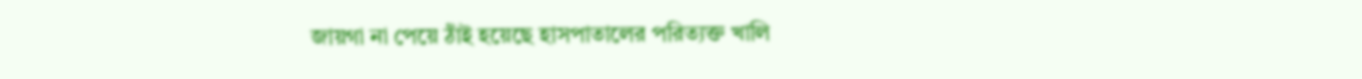জায়গা না পেয়ে ঠাঁই হয়েছে হাসপাতালের পরিত্যক্ত খালি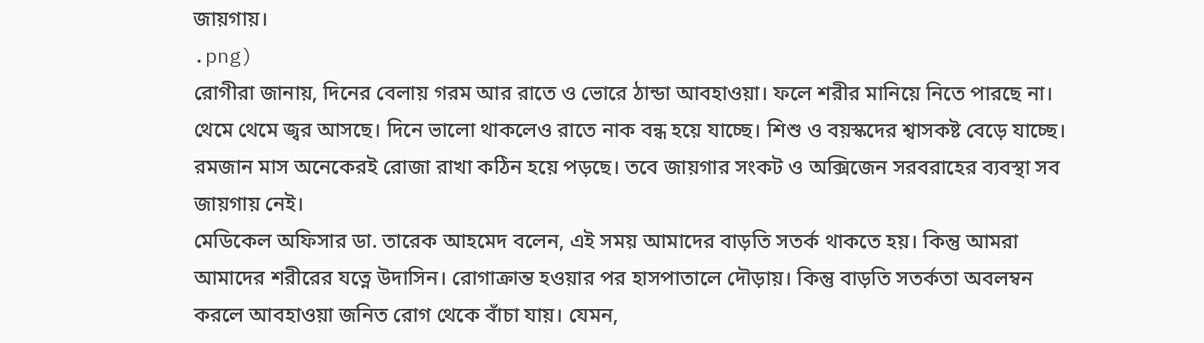জায়গায়।
.png)
রোগীরা জানায়, দিনের বেলায় গরম আর রাতে ও ভোরে ঠান্ডা আবহাওয়া। ফলে শরীর মানিয়ে নিতে পারছে না। থেমে থেমে জ্বর আসছে। দিনে ভালো থাকলেও রাতে নাক বন্ধ হয়ে যাচ্ছে। শিশু ও বয়স্কদের শ্বাসকষ্ট বেড়ে যাচ্ছে। রমজান মাস অনেকেরই রোজা রাখা কঠিন হয়ে পড়ছে। তবে জায়গার সংকট ও অক্সিজেন সরবরাহের ব্যবস্থা সব জায়গায় নেই।
মেডিকেল অফিসার ডা. তারেক আহমেদ বলেন, এই সময় আমাদের বাড়তি সতর্ক থাকতে হয়। কিন্তু আমরা আমাদের শরীরের যত্নে উদাসিন। রোগাক্রান্ত হওয়ার পর হাসপাতালে দৌড়ায়। কিন্তু বাড়তি সতর্কতা অবলম্বন করলে আবহাওয়া জনিত রোগ থেকে বাঁচা যায়। যেমন,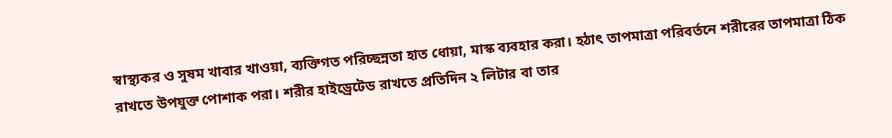স্বাস্থ্যকর ও সুষম খাবার খাওয়া, ব্যক্তিগত পরিচ্ছন্নতা হাত ধোয়া, মাস্ক ব্যবহার করা। হঠাৎ তাপমাত্রা পরিবর্তনে শরীরের তাপমাত্রা ঠিক রাখতে উপযুক্ত পোশাক পরা। শরীর হাইড্রেটেড রাখতে প্রতিদিন ২ লিটার বা তার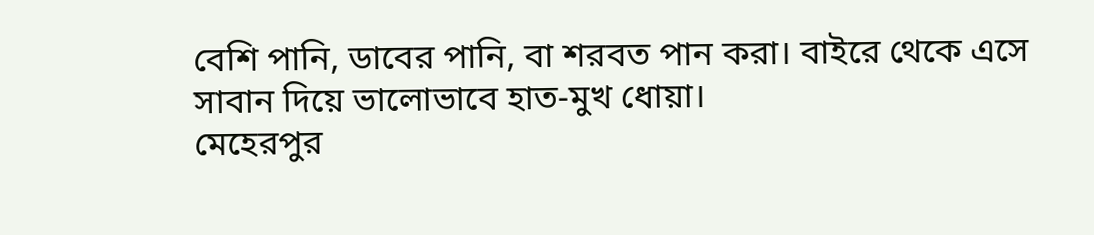বেশি পানি, ডাবের পানি, বা শরবত পান করা। বাইরে থেকে এসে সাবান দিয়ে ভালোভাবে হাত-মুখ ধোয়া।
মেহেরপুর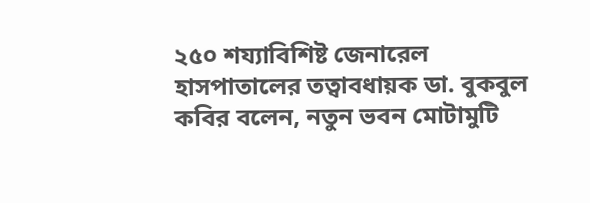২৫০ শয্যাবিশিষ্ট জেনারেল হাসপাতালের তত্বাবধায়ক ডা. বুকবুল কবির বলেন, নতুন ভবন মোটামুটি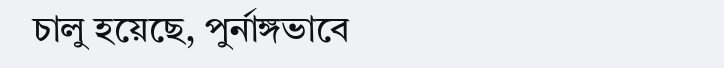চালু হয়েছে, পুর্নাঙ্গভাবে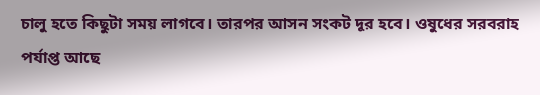চালু হতে কিছুটা সময় লাগবে। তারপর আসন সংকট দূর হবে। ওষুধের সরবরাহ পর্যাপ্ত আছে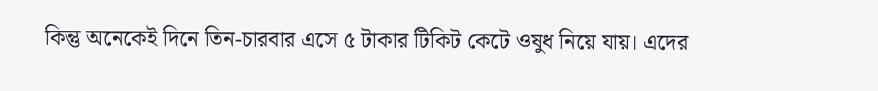কিন্তু অনেকেই দিনে তিন-চারবার এসে ৫ টাকার টিকিট কেটে ওষুধ নিয়ে যায়। এদের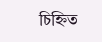চিহ্নিত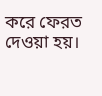করে ফেরত দেওয়া হয়।